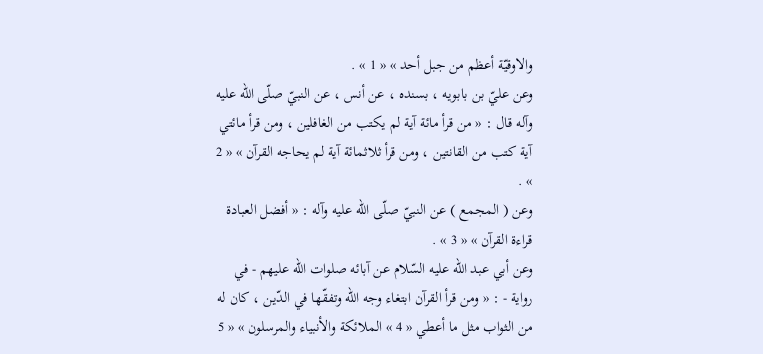والاوقيّة أعظم من جبل أحد » « 1 » .
وعن عليّ بن بابويه ، بسنده ، عن أنس ، عن النبيّ صلّى اللّه عليه وآله قال : « من قرأ مائة آية لم يكتب من الغافلين ، ومن قرأ مائتي آية كتب من القانتين ، ومن قرأ ثلاثمائة آية لم يحاجه القرآن » « 2 » .
وعن ( المجمع ) عن النبيّ صلّى اللّه عليه وآله : « أفضل العبادة قراءة القرآن » « 3 » .
وعن أبي عبد اللّه عليه السّلام عن آبائه صلوات اللّه عليهم - في رواية - : « ومن قرأ القرآن ابتغاء وجه اللّه وتفقّها في الدّين ، كان له من الثواب مثل ما أعطي « 4 » الملائكة والأنبياء والمرسلون » « 5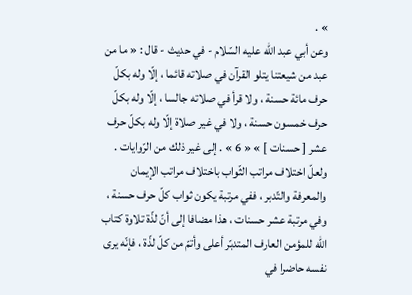» .
وعن أبي عبد اللّه عليه السّلام - في حديث - قال : « ما من عبد من شيعتنا يتلو القرآن في صلاته قائما ، إلّا وله بكلّ حرف مائة حسنة ، ولا قرأ في صلاته جالسا ، إلّا وله بكلّ حرف خمسون حسنة ، ولا في غير صلاة إلّا وله بكلّ حرف عشر [ حسنات ] » « 6 » . إلى غير ذلك من الرّوايات .
ولعلّ اختلاف مراتب الثّواب باختلاف مراتب الإيمان والمعرفة والتّدبر ، ففي مرتبة يكون ثواب كلّ حرف حسنة ، وفي مرتبة عشر حسنات ، هذا مضافا إلى أنّ لذّة تلاوة كتاب اللّه للمؤمن العارف المتدبّر أعلى وأتمّ من كلّ لذّة ، فإنّه يرى نفسه حاضرا في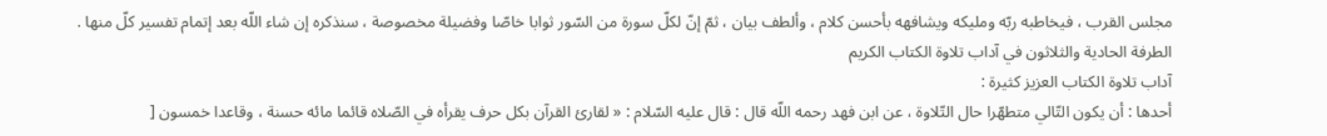مجلس القرب ، فيخاطبه ربّه ومليكه ويشافهه بأحسن كلام ، وألطف بيان ، ثمّ إنّ لكلّ سورة من السّور ثوابا خاصّا وفضيلة مخصوصة ، سنذكره إن شاء اللّه بعد إتمام تفسير كلّ منها .
الطرفة الحادية والثلاثون في آداب تلاوة الكتاب الكريم
آداب تلاوة الكتاب العزيز كثيرة :
أحدها : أن يكون التّالي متطهّرا حال التّلاوة ، عن ابن فهد رحمه اللّه قال : قال عليه السّلام : « لقارئ القرآن بكل حرف يقرأه في الصّلاه قائما مائه حسنة ، وقاعدا خمسون [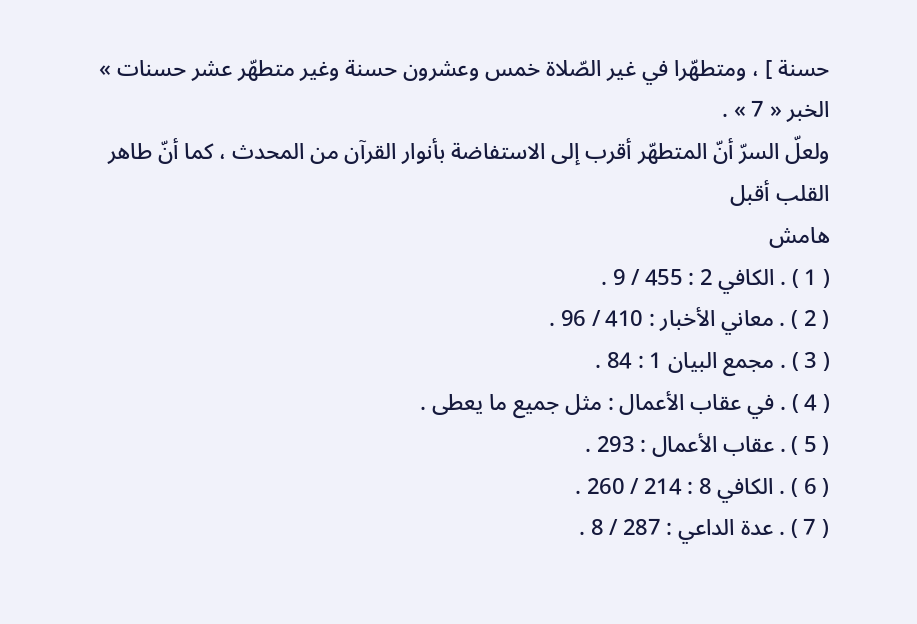حسنة ] ، ومتطهّرا في غير الصّلاة خمس وعشرون حسنة وغير متطهّر عشر حسنات » الخبر « 7 » .
ولعلّ السرّ أنّ المتطهّر أقرب إلى الاستفاضة بأنوار القرآن من المحدث ، كما أنّ طاهر القلب أقبل
هامش
( 1 ) . الكافي 2 : 455 / 9 .
( 2 ) . معاني الأخبار : 410 / 96 .
( 3 ) . مجمع البيان 1 : 84 .
( 4 ) . في عقاب الأعمال : مثل جميع ما يعطى .
( 5 ) . عقاب الأعمال : 293 .
( 6 ) . الكافي 8 : 214 / 260 .
( 7 ) . عدة الداعي : 287 / 8 .